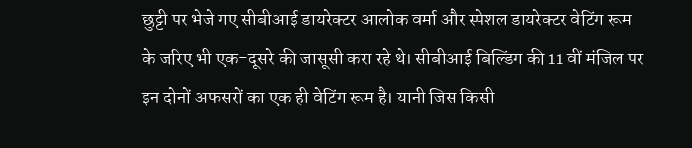छुट्टी पर भेजे गए सीबीआई डायरेक्टर आलोक वर्मा और स्पेशल डायरेक्टर वेटिंग रूम के जरिए भी एक-दूसरे की जासूसी करा रहे थे। सीबीआई बिल्डिंग की 11 वीं मंजिल पर इन दोनों अफसरों का एक ही वेटिंग रूम है। यानी जिस किसी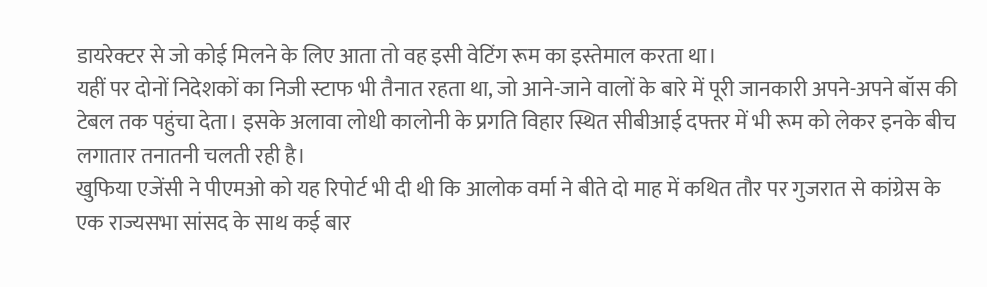डायरेक्टर से जो कोई मिलने के लिए आता तो वह इसी वेटिंग रूम का इस्तेमाल करता था।
यहीं पर दोनों निदेशकों का निजी स्टाफ भी तैनात रहता था, जो आने-जाने वालों के बारे में पूरी जानकारी अपने-अपने बॉस की टेबल तक पहुंचा देता। इसके अलावा लोधी कालोनी के प्रगति विहार स्थित सीबीआई दफ्तर में भी रूम को लेकर इनके बीच लगातार तनातनी चलती रही है।
खुफिया एजेंसी ने पीएमओ को यह रिपोर्ट भी दी थी कि आलोक वर्मा ने बीते दो माह में कथित तौर पर गुजरात से कांग्रेस के एक राज्यसभा सांसद के साथ कई बार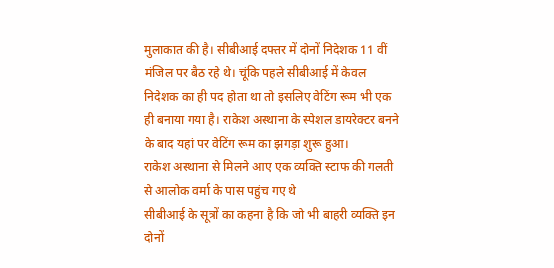मुलाकात की है। सीबीआई दफ्तर में दोनों निदेशक 11 वीं मंजिल पर बैठ रहे थे। चूंकि पहले सीबीआई में केवल निदेशक का ही पद होता था तो इसलिए वेटिंग रूम भी एक ही बनाया गया है। राकेश अस्थाना के स्पेशल डायरेक्टर बनने के बाद यहां पर वेटिंग रूम का झगड़ा शुरू हुआ।
राकेश अस्थाना से मिलने आए एक व्यक्ति स्टाफ की गलती से आलोक वर्मा के पास पहुंच गए थे
सीबीआई के सूत्रों का कहना है कि जो भी बाहरी व्यक्ति इन दोनों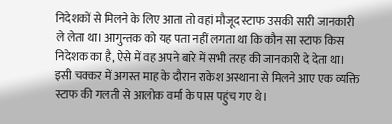निदेशकों से मिलने के लिए आता तो वहां मौजूद स्टाफ उसकी सारी जानकारी ले लेता था। आगुन्तक को यह पता नहीं लगता था कि कौन सा स्टाफ किस निदेशक का है, ऐसे में वह अपने बारे में सभी तरह की जानकारी दे देता था। इसी चक्कर में अगस्त माह के दौरान राकेश अस्थाना से मिलने आए एक व्यक्ति स्टाफ की गलती से आलोक वर्मा के पास पहुंच गए थे।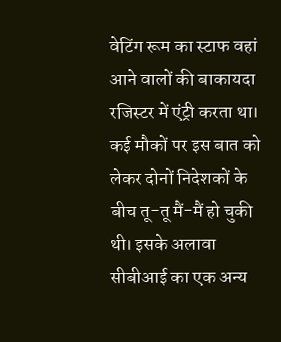वेटिंग रूम का स्टाफ वहां आने वालों की बाकायदा रजिस्टर में एंट्री करता था। कई मौकों पर इस बात को लेकर दोनों निदेशकों के बीच तू-तू मैं-मैं हो चुकी थी। इसके अलावा सीबीआई का एक अन्य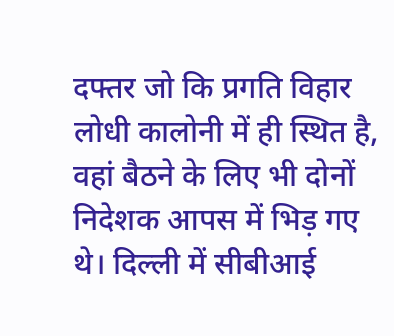दफ्तर जो कि प्रगति विहार लोधी कालोनी में ही स्थित है, वहां बैठने के लिए भी दोनों निदेशक आपस में भिड़ गए थे। दिल्ली में सीबीआई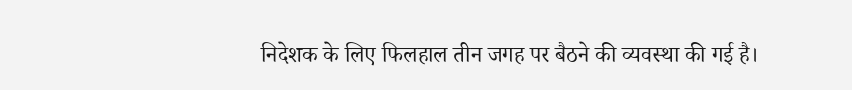निदेशक के लिए फिलहाल तीन जगह पर बैठने की व्यवस्था की गई है।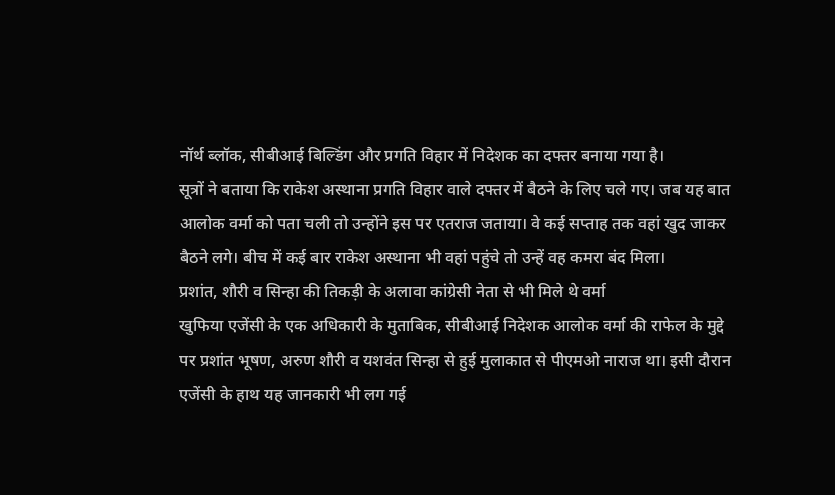नॉर्थ ब्लॉक, सीबीआई बिल्डिंग और प्रगति विहार में निदेशक का दफ्तर बनाया गया है।
सूत्रों ने बताया कि राकेश अस्थाना प्रगति विहार वाले दफ्तर में बैठने के लिए चले गए। जब यह बात आलोक वर्मा को पता चली तो उन्होंने इस पर एतराज जताया। वे कई सप्ताह तक वहां खुद जाकर बैठने लगे। बीच में कई बार राकेश अस्थाना भी वहां पहुंचे तो उन्हें वह कमरा बंद मिला।
प्रशांत, शौरी व सिन्हा की तिकड़ी के अलावा कांग्रेसी नेता से भी मिले थे वर्मा
खुफिया एजेंसी के एक अधिकारी के मुताबिक, सीबीआई निदेशक आलोक वर्मा की राफेल के मुद्दे पर प्रशांत भूषण, अरुण शौरी व यशवंत सिन्हा से हुई मुलाकात से पीएमओ नाराज था। इसी दौरान एजेंसी के हाथ यह जानकारी भी लग गई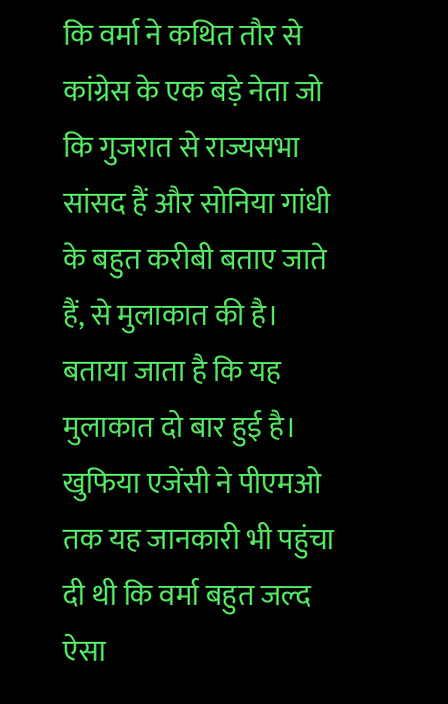कि वर्मा ने कथित तौर से कांग्रेस के एक बड़े नेता जो कि गुजरात से राज्यसभा सांसद हैं और सोनिया गांधी के बहुत करीबी बताए जाते हैं, से मुलाकात की है।
बताया जाता है कि यह मुलाकात दो बार हुई है। खुफिया एजेंसी ने पीएमओ तक यह जानकारी भी पहुंचा दी थी कि वर्मा बहुत जल्द ऐसा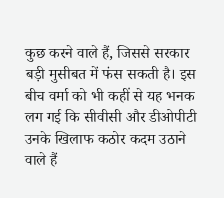कुछ करने वाले हैं, जिससे सरकार बड़ी मुसीबत में फंस सकती है। इस बीच वर्मा को भी कहीं से यह भनक लग गई कि सीवीसी और डीओपीटी उनके खिलाफ कठोर कदम उठाने वाले हैं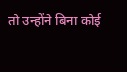तो उन्होंने बिना कोई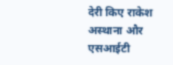देरी किए राकेश अस्थाना और एसआईटी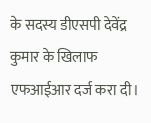के सदस्य डीएसपी देवेंद्र कुमार के खिलाफ एफआईआर दर्ज करा दी।